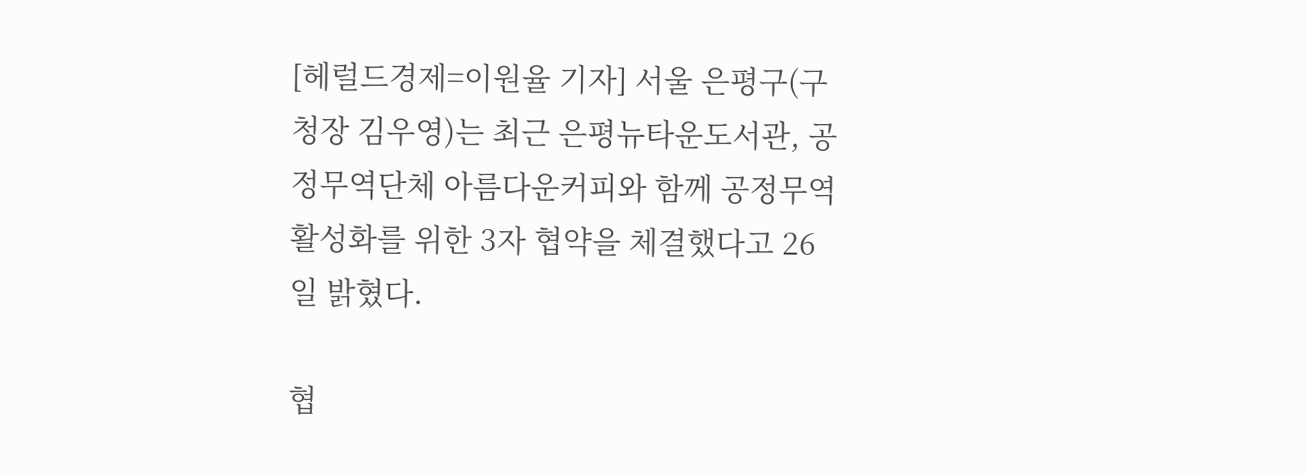[헤럴드경제=이원율 기자] 서울 은평구(구청장 김우영)는 최근 은평뉴타운도서관, 공정무역단체 아름다운커피와 함께 공정무역 활성화를 위한 3자 협약을 체결했다고 26일 밝혔다.

협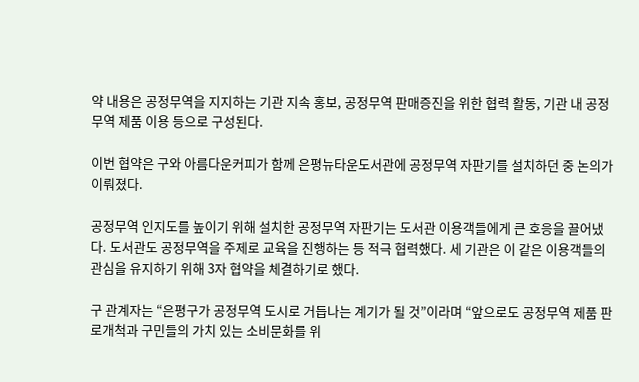약 내용은 공정무역을 지지하는 기관 지속 홍보, 공정무역 판매증진을 위한 협력 활동, 기관 내 공정무역 제품 이용 등으로 구성된다.

이번 협약은 구와 아름다운커피가 함께 은평뉴타운도서관에 공정무역 자판기를 설치하던 중 논의가 이뤄졌다.

공정무역 인지도를 높이기 위해 설치한 공정무역 자판기는 도서관 이용객들에게 큰 호응을 끌어냈다. 도서관도 공정무역을 주제로 교육을 진행하는 등 적극 협력했다. 세 기관은 이 같은 이용객들의 관심을 유지하기 위해 3자 협약을 체결하기로 했다.

구 관계자는 “은평구가 공정무역 도시로 거듭나는 계기가 될 것”이라며 “앞으로도 공정무역 제품 판로개척과 구민들의 가치 있는 소비문화를 위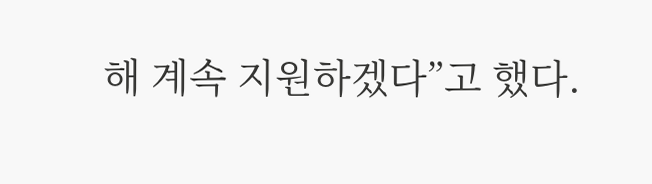해 계속 지원하겠다”고 했다.